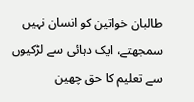طالبان خواتین کو انسان نہیں سمجھتے، ایک دہائی سے لڑکیوں سے تعلیم کا حق چھین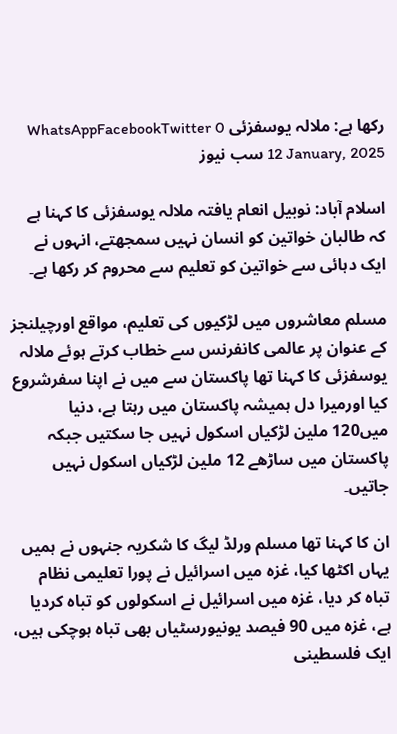رکھا ہے: ملالہ یوسفزئی WhatsAppFacebookTwitter 0 12 January, 2025 سب نیوز

اسلام آباد: نوبیل انعام یافتہ ملالہ یوسفزئی کا کہنا ہے کہ طالبان خواتین کو انسان نہیں سمجھتے، انہوں نے ایک دہائی سے خواتین کو تعلیم سے محروم کر رکھا ہے۔

مسلم معاشروں میں لڑکیوں کی تعلیم، مواقع اورچیلنجز کے عنوان پر عالمی کانفرنس سے خطاب کرتے ہوئے ملالہ یوسفزئی کا کہنا تھا پاکستان سے میں نے اپنا سفرشروع کیا اورمیرا دل ہمیشہ پاکستان میں رہتا ہے، دنیا میں120 ملین لڑکیاں اسکول نہیں جا سکتیں جبکہ پاکستان میں ساڑھے 12 ملین لڑکیاں اسکول نہیں جاتیں۔

ان کا کہنا تھا مسلم ورلڈ لیگ کا شکریہ جنہوں نے ہمیں یہاں اکٹھا کیا، غزہ میں اسرائیل نے پورا تعلیمی نظام تباہ کر دیا، غزہ میں اسرائیل نے اسکولوں کو تباہ کردیا ہے، غزہ میں 90 فیصد یونیورسٹیاں بھی تباہ ہوچکی ہیں، ایک فلسطینی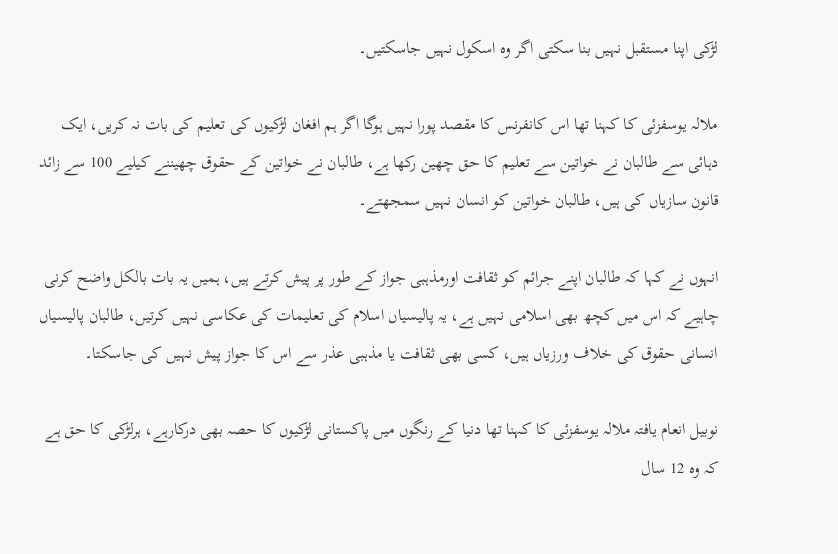لڑکی اپنا مستقبل نہیں بنا سکتی اگر وہ اسکول نہیں جاسکتیں۔

ملالہ یوسفزئی کا کہنا تھا اس کانفرنس کا مقصد پورا نہیں ہوگا اگر ہم افغان لڑکیوں کی تعلیم کی بات نہ کریں، ایک دہائی سے طالبان نے خواتین سے تعلیم کا حق چھین رکھا ہے، طالبان نے خواتین کے حقوق چھیننے کیلیے 100 سے زائد قانون سازیاں کی ہیں، طالبان خواتین کو انسان نہیں سمجھتے۔

انہوں نے کہا کہ طالبان اپنے جرائم کو ثقافت اورمذہبی جواز کے طور پر پیش کرتے ہیں، ہمیں یہ بات بالکل واضح کرنی چاہیے کہ اس میں کچھ بھی اسلامی نہیں ہے، یہ پالیسیاں اسلام کی تعلیمات کی عکاسی نہیں کرتیں، طالبان پالیسیاں انسانی حقوق کی خلاف ورزیاں ہیں، کسی بھی ثقافت یا مذہبی عذر سے اس کا جواز پیش نہیں کی جاسکتا۔

نوبیل انعام یافتہ ملالہ یوسفزئی کا کہنا تھا دنیا کے رنگوں میں پاکستانی لڑکیوں کا حصہ بھی درکارہے، ہرلڑکی کا حق ہے کہ وہ 12 سال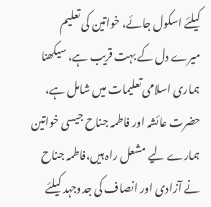کیلئے اسکول جائے، خواتین کی تعلیم میرے دل کے بہت قریب ہے، سیکھنا ہماری اسلامی تعلیمات میں شامل ہے، حضرت عائشہ اور فاطمہ جناح جیسی خواتین ہمارے لیے مشعل راہ ہیں،فاطمہ جناح نے آزادی اور انصاف کی جدوجہد کیلئے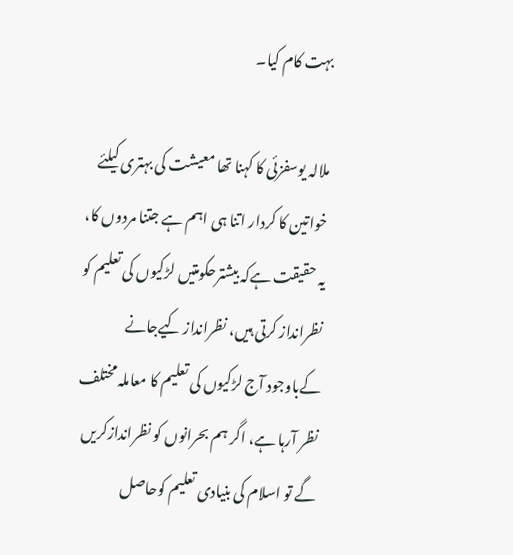بہت کام کیا۔

ملالہ یوسفزئی کا کہنا تھا معیشت کی بہتری کیلئے خواتین کا کردار اتنا ہی اہم ہے جتنا مردوں کا، یہ حقیقت ہےکہ بیشترحکومتیں لڑکیوں کی تعلیم کو نظرانداز کرتی ہیں، نظرانداز کیےجانے کےباوجود آج لڑکیوں کی تعلیم کا معاملہ مختلف نظر آرہا ہے، اگر ہم بحرانوں کو نظراندازکریں گے تو اسلام کی بنیادی تعلیم کوحاصل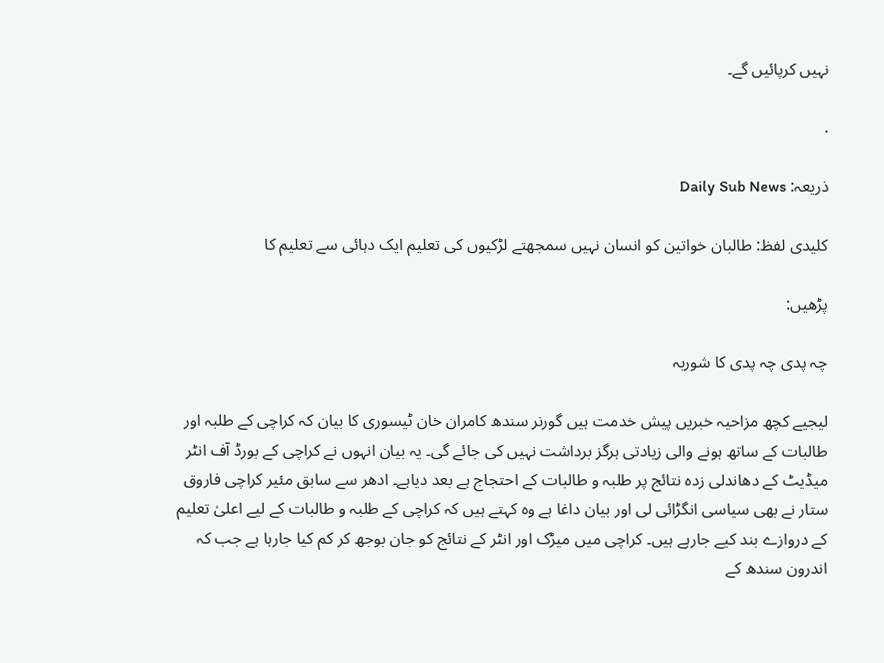نہیں کرپائیں گے۔

.

ذریعہ: Daily Sub News

کلیدی لفظ: طالبان خواتین کو انسان نہیں سمجھتے لڑکیوں کی تعلیم ایک دہائی سے تعلیم کا

پڑھیں:

چہ پدی چہ پدی کا شوربہ

لیجیے کچھ مزاحیہ خبریں پیش خدمت ہیں گورنر سندھ کامران خان ٹیسوری کا بیان کہ کراچی کے طلبہ اور طالبات کے ساتھ ہونے والی زیادتی ہرگز برداشت نہیں کی جائے گی۔ یہ بیان انہوں نے کراچی کے بورڈ آف انٹر میڈیٹ کے دھاندلی زدہ نتائج پر طلبہ و طالبات کے احتجاج ہے بعد دیاہے۔ ادھر سے سابق مئیر کراچی فاروق ستار نے بھی سیاسی انگڑائی لی اور بیان داغا ہے وہ کہتے ہیں کہ کراچی کے طلبہ و طالبات کے لیے اعلیٰ تعلیم کے دروازے بند کیے جارہے ہیں۔ کراچی میں میڑک اور انٹر کے نتائج کو جان بوجھ کر کم کیا جارہا ہے جب کہ اندرون سندھ کے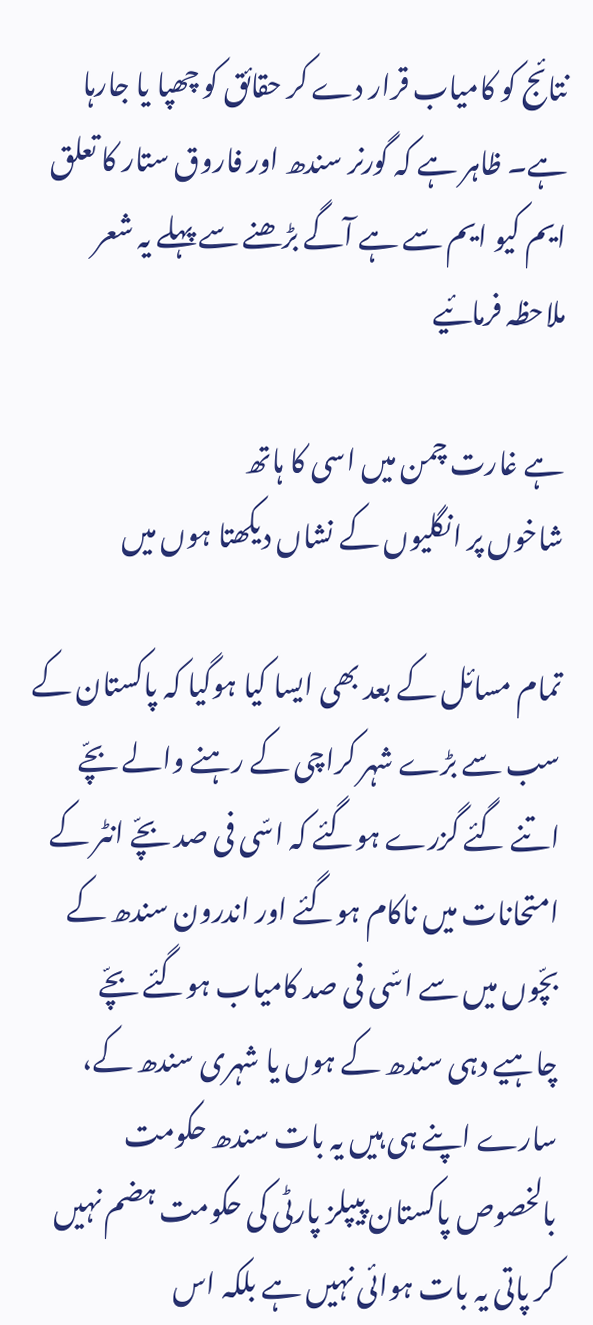نتائج کو کامیاب قرار دے کر حقائق کو چھپا یا جارہا ہے۔ ظاہر ہے کہ گورنر سندھ اور فاروق ستار کا تعلق ایم کیو ایم سے ہے آگے بڑھنے سے پہلے یہ شعر ملاحظہ فرمائیے

ہے غارت چمن میں اسی کا ہاتھ
شاخوں پر انگلیوں کے نشاں دیکھتا ہوں میں

تمام مسائل کے بعد بھی ایسا کیا ہوگیا کہ پاکستان کے سب سے بڑے شہر کراچی کے رہنے والے بچّے اتنے گئے گزرے ہوگئے کہ اسّی فی صد بچّے انٹر کے امتحانات میں ناکام ہوگئے اور اندرون سندھ کے بچّوں میں سے اسّی فی صد کامیاب ہوگئے بچّے چاہیے دہی سندھ کے ہوں یا شہری سندھ کے، سارے اپنے ہی ہیں یہ بات سندھ حکومت بالخصوص پاکستان پیپلز پارٹی کی حکومت ہضم نہیں کر پاتی یہ بات ہوائی نہیں ہے بلکہ اس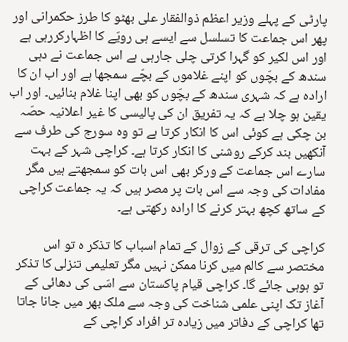پارٹی کے پہلے وزیر اعظم ذوالفقار علی بھٹو کا طرز حکمرانی اور پھر اس جماعت کا تسلسل سے ایسے ہی رویّے کا اظہارکررہی ہے اور اس لکیر کو گہرا کرتی چلی جارہی ہے اس جماعت نے دہی سندھ کے بچّوں کو اپنے غلاموں کے بچّے سمجھا ہے اور اب ان کا ارادہ ہے کہ شہری سندھ کے بچّوں کو بھی اپنا غلام بنائیں۔ اور اب یقین ہو چلا ہے کہ یہ تفریق ان کی پالیسی کا غیر اعلانیہ حصّہ بن چکی ہے کوئی اس کا انکار کرتا ہے تو وہ سورج کی طرف سے آنکھیں بند کرکے روشنی کا انکار کرتا ہے۔ کراچی شہر کے بہت سارے اس جماعت کے ورکر بھی اس بات کو سمجھتے ہیں مگر مفادات کی وجہ سے اس بات پر مصر ہیں کہ یہ جماعت کراچی کے ساتھ کچھ بہتر کرنے کا ارادہ رکھتی ہے۔

کراچی کی ترقی کے زوال کے تمام اسباب کا تذکر ہ تو اس مختصر سے کالم میں کرنا ممکن نہیں مگر تعلیمی تنزلی کا تذکر تو ہوہی جائے گا۔ کراچی قیام پاکستان سے اسّی کی دھائی کے آغاز تک اپنی علمی شناخت کی وجہ سے ملک بھر میں جانا جاتا تھا کراچی کے دفاتر میں زیادہ تر افراد کراچی کے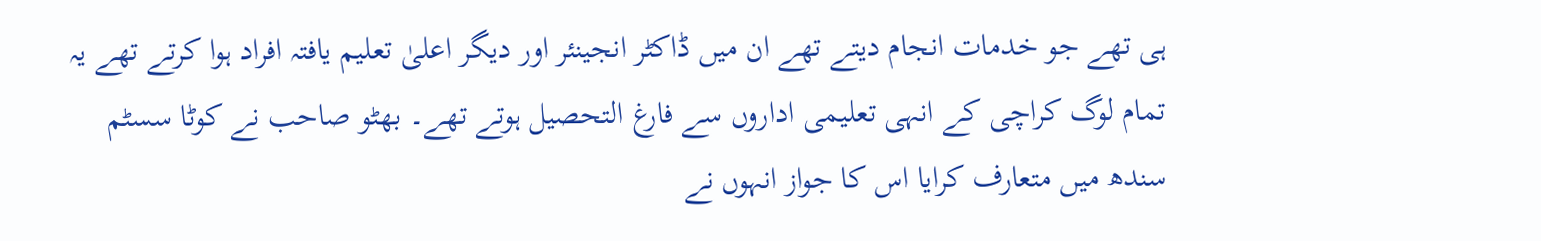ہی تھے جو خدمات انجام دیتے تھے ان میں ڈاکٹر انجینئر اور دیگر اعلیٰ تعلیم یافتہ افراد ہوا کرتے تھے یہ تمام لوگ کراچی کے انہی تعلیمی اداروں سے فارغ التحصیل ہوتے تھے۔ بھٹو صاحب نے کوٹا سسٹم سندھ میں متعارف کرایا اس کا جواز انہوں نے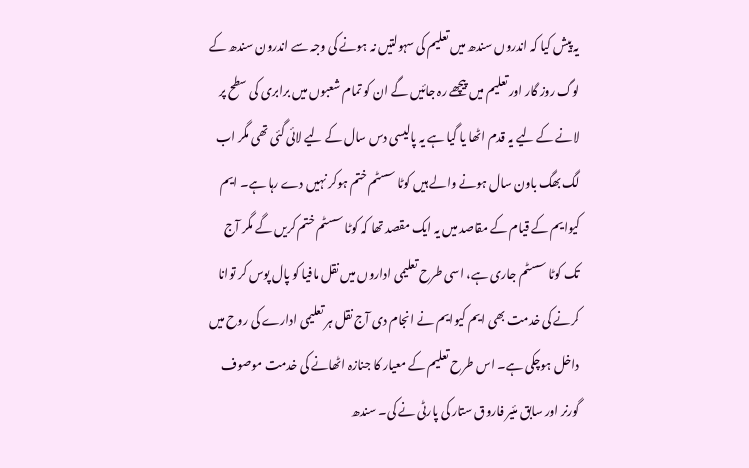یہ پیش کیا کہ اندروں سندھ میں تعلیم کی سہولتیں نہ ہونے کی وجہ سے اندرون سندھ کے لوگ روز گار اور تعلیم میں پیچھے رہ جائیں گے ان کو تمام شعبوں میں برابری کی سطح پر لانے کے لیے یہ قدم اٹھا یا گیا ہے یہ پالیسی دس سال کے لیے لائی گئی تھی مگر اب لگ بھگ باون سال ہونے والے ہیں کوٹا سسٹم ختم ہوکر نہیں دے رہا ہے۔ ایم کیوایم کے قیام کے مقاصد میں یہ ایک مقصد تھا کہ کوٹا سسٹم ختم کریں گے مگر آج تک کوٹا سسٹم جاری ہے، اسی طرح تعلیمی اداروں میں نقل مافیا کو پال پوس کر توانا کرنے کی خدمت بھی ایم کیوایم نے انجام دی آج نقل ہر تعلیمی ادارے کی روح میں داخل ہوچکی ہے۔ اس طرح تعلیم کے معیار کا جنازہ اٹھانے کی خدمت موصوف گورنر اور سابق مئیر فاروق ستار کی پارٹی نے کی۔ سندھ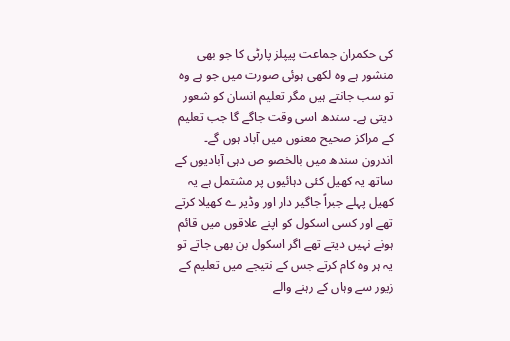کی حکمران جماعت پیپلز پارٹی کا جو بھی منشور ہے وہ لکھی ہوئی صورت میں جو ہے وہ تو سب جانتے ہیں مگر تعلیم انسان کو شعور دیتی ہے۔ سندھ اسی وقت جاگے گا جب تعلیم کے مراکز صحیح معنوں میں آباد ہوں گے۔ اندرون سندھ میں بالخصو ص دہی آبادیوں کے ساتھ یہ کھیل کئی دہائیوں پر مشتمل ہے یہ کھیل پہلے جبراً جاگیر دار اور وڈیر ے کھیلا کرتے تھے اور کسی اسکول کو اپنے علاقوں میں قائم ہونے نہیں دیتے تھے اگر اسکول بن بھی جاتے تو یہ ہر وہ کام کرتے جس کے نتیجے میں تعلیم کے زیور سے وہاں کے رہنے والے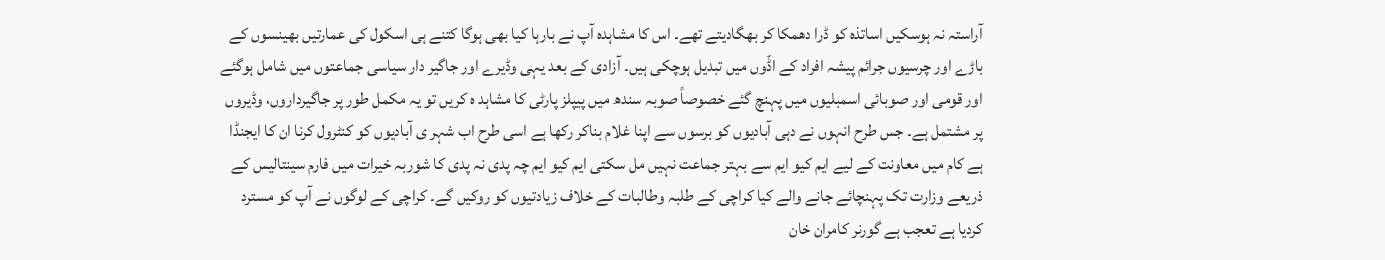آراستہ نہ ہوسکیں اساتذہ کو ڈرا دھمکا کر بھگادیتے تھے۔ اس کا مشاہدہ آپ نے بارہا کیا بھی ہوگا کتنے ہی اسکول کی عمارتیں بھینسوں کے باڑے اور چرسیوں جرائم پیشہ افراد کے اڈّوں میں تبدیل ہوچکی ہیں۔ آزادی کے بعد یہی وڈیرے اور جاگیر دار سیاسی جماعتوں میں شامل ہوگئے اور قومی اور صوبائی اسمبلیوں میں پہنچ گئے خصوصاً صوبہ سندھ میں پیپلز پارٹی کا مشاہد ہ کریں تو یہ مکمل طور پر جاگیرداروں، وڈیروں پر مشتمل ہے۔ جس طرح انہوں نے دہی آبادیوں کو برسوں سے اپنا غلام بناکر رکھا ہے اسی طرح اب شہر ی آبادیوں کو کنٹرول کرنا ان کا ایجنڈا ہے کام میں معاونت کے لیے ایم کیو ایم سے بہتر جماعت نہیں مل سکتی ایم کیو ایم چہ پدی نہ پدی کا شوربہ خیرات میں فارم سینتالیس کے ذریعے وزارت تک پہنچائے جانے والے کیا کراچی کے طلبہ وطالبات کے خلاف زیادتیوں کو روکیں گے۔ کراچی کے لوگوں نے آپ کو مسترد کردیا ہے تعجب ہے گورنر کامران خان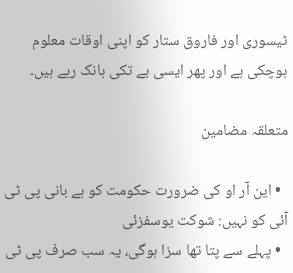ٹیسوری اور فاروق ستار کو اپنی اوقات معلوم ہوچکی ہے اور پھر ایسی بے تکی ہانک رہے ہیں۔

متعلقہ مضامین

  • این آر او کی ضرورت حکومت کو ہے بانی پی ٹی آئی کو نہیں: شوکت یوسفزئی
  • پہلے سے پتا تھا سزا ہوگی، یہ سب صرف پی ٹی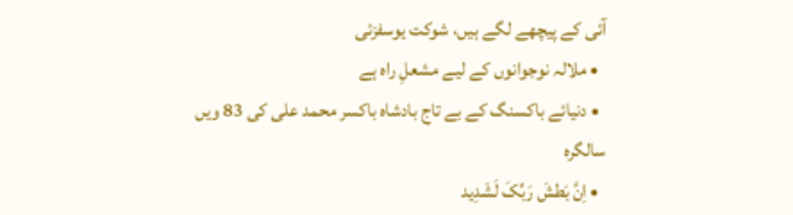آئی کے پیچھے لگے ہیں، شوکت یوسفزئی
  • ملالہ نوجوانوں کے لیے مشعلِ راہ ہے
  • دنیائے باکسنگ کے بے تاج بادشاہ باکسر محمد علی کی 83 ویں سالگرہ
  • اِنَّ بَطشَ رَبِّکَ لَشَدِید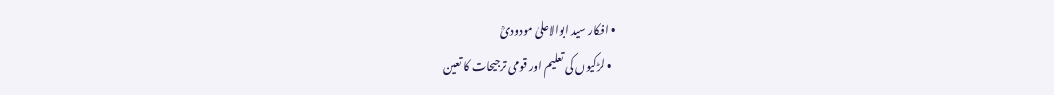• افکار سید ابوالاعلیٰ مودودیؒ
  • لڑکیوں کی تعلیم اور قومی ترجیحات کا تعین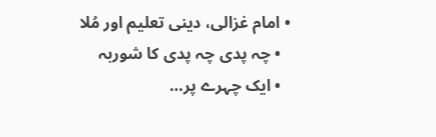• امام غزالی، دینی تعلیم اور مُلا
  • چہ پدی چہ پدی کا شوربہ
  • ایک چہرے پر…